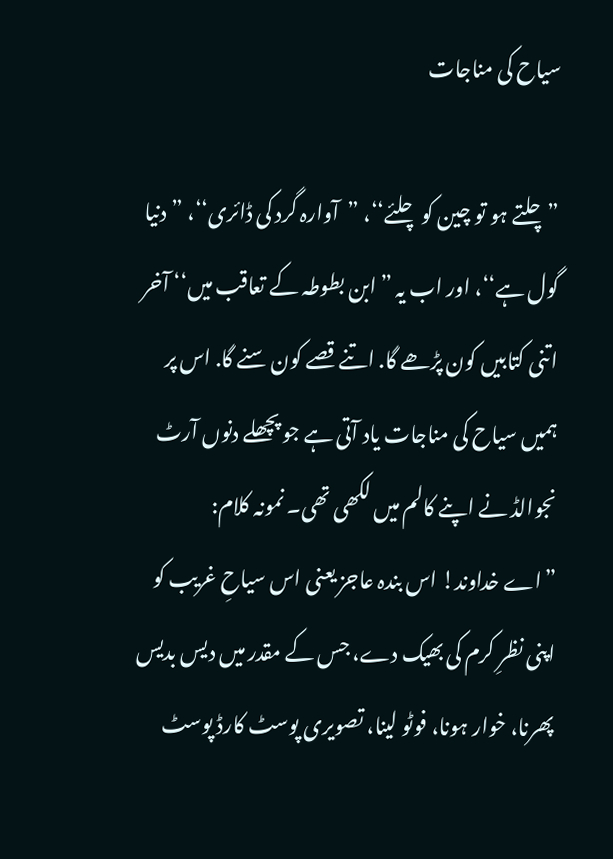سیاح کی مناجات

”چلتے ہو تو چین کو چلئے‘‘، ”آوارہ گرد کی ڈائری‘‘، ”دنیا گول ہے‘‘، اور اب یہ ”ابن بطوطہ کے تعاقب میں‘‘ آخر اتنی کتابیں کون پڑھے گا. اتنے قصے کون سنے گا. اس پر ہمیں سیاح کی مناجات یاد آتی ہے جو پچھلے دنوں آرٹ نجوالڈ نے اپنے کالم میں لکھی تھی۔ نمونہ کلام:
”اے خداوند! اس بندہ عاجز یعنی اس سیاحِ غریب کو اپنی نظرِ کرم کی بھیک دے، جس کے مقدر میں دیس بدیس پھرنا، خوار ہونا، فوٹو لینا، تصویری پوسٹ کارڈ پوسٹ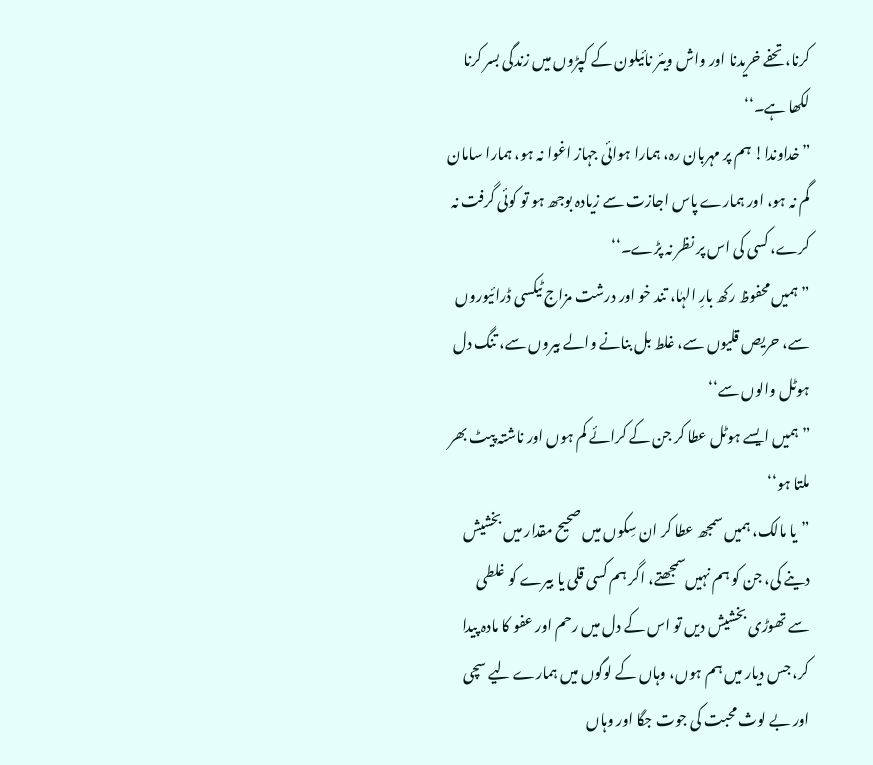کرنا، تحفے خریدنا اور واش ویئر نائیلون کے کپڑوں میں زندگی بسر کرنا لکھا ہے۔‘‘
”خداوندا! ہم پر مہربان رہ، ہمارا ہوائی جہاز اغوا نہ ہو، ہمارا سامان گم نہ ہو، اور ہمارے پاس اجازت سے زیادہ بوجھ ہو تو کوئی گرفت نہ کرے، کسی کی اس پر نظر نہ پڑے۔‘‘
”ہمیں محفوظ رکھ بارِ الہٰا، تند خو اور درشت مزاج ٹیکسی ڈرائیوروں سے، حریص قلیوں سے، غلط بل بنانے والے بیروں سے، تنگ دل ہوٹل والوں سے‘‘
”ہمیں ایسے ہوٹل عطا کر جن کے کرائے کم ہوں اور ناشتہ پیٹ بھر ملتا ہو‘‘
”یا مالک، ہمیں سمجھ عطا کر ان سِکوں میں صحیح مقدار میں بخشیش دینے کی، جن کو ہم نہیں‌سمجھتے، اگر ہم کسی قلی یا بیرے کو غلطی سے تھوڑی بخشیش دیں تو اس کے دل میں رحم اور عفو کا مادہ پیدا کر، جس دیار میں ہم ہوں، وہاں کے لوگوں میں ہمارے لیے سچی اور بے لوث محبت کی جوت جگا اور وہاں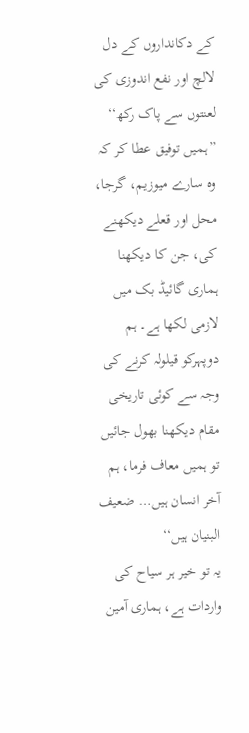کے دکانداروں کے دل لالچ اور نفع اندوزی کی لعنتوں سے پاک رکھ‘‘
”ہمیں توفیق عطا کر کہ وہ سارے میوزیم، گرجا، محل اور قعلے دیکھنے کی، جن کا دیکھنا ہماری گائیڈ بک میں لازمی لکھا ہے۔ ہم دوپہرکو قیلولہ کرنے کی وجہ سے کوئی تاریخی مقام دیکھنا بھول جائیں تو ہمیں معاف فرما، ہم آخر انسان ہیں… ضعیف البنیان ہیں‘‘
یہ تو خیر ہر سیاح کی واردات ہے، ہماری آمین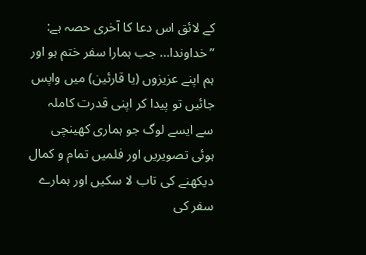کے لائق اس دعا کا آخری حصہ ہے:
”خداوندا… جب ہمارا سفر ختم ہو اور ہم اپنے عزیزوں (یا قارئین) میں واپس جائیں تو پیدا کر اپنی قدرت کاملہ سے ایسے لوگ جو ہماری کھینچی ہوئی تصویریں اور فلمیں تمام و کمال دیکھنے کی تاب لا سکیں اور ہمارے سفر کی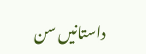داستانیں سن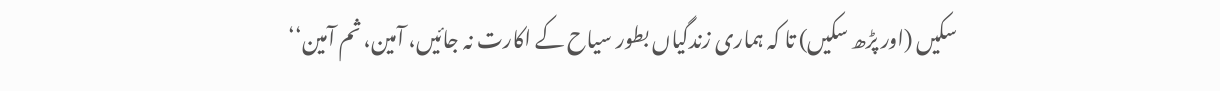سکیں (اور پڑھ سکیں) تا کہ ہماری زندگیاں بطور سیاح کے اکارت نہ جائیں، آمین، ثم آمین‘‘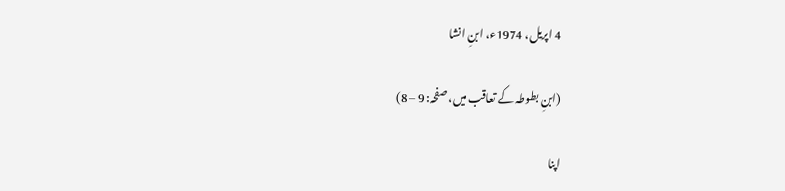4 اپریل، 1974ء، ابنِ انشا

(ابنِ بطوطہ کے تعاقب میں، صفحہ: 9 – 8)

اپنا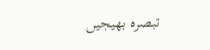تبصرہ بھیجیں